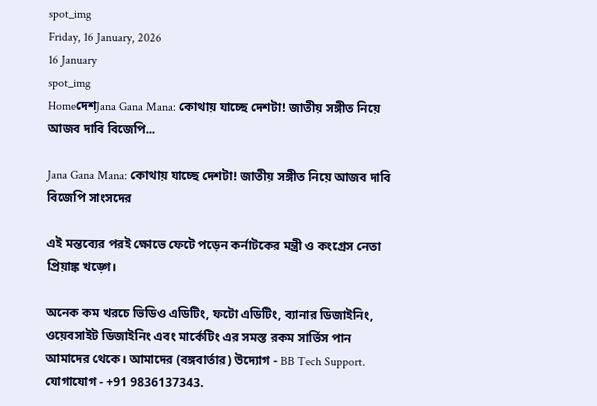spot_img
Friday, 16 January, 2026
16 January
spot_img
HomeদেশJana Gana Mana: কোথায় যাচ্ছে দেশটা! জাতীয় সঙ্গীত নিয়ে আজব দাবি বিজেপি...

Jana Gana Mana: কোথায় যাচ্ছে দেশটা! জাতীয় সঙ্গীত নিয়ে আজব দাবি বিজেপি সাংসদের

এই মন্তব্যের পরই ক্ষোভে ফেটে পড়েন কর্নাটকের মন্ত্রী ও কংগ্রেস নেতা প্রিয়াঙ্ক খড়্গে।

অনেক কম খরচে ভিডিও এডিটিং, ফটো এডিটিং, ব্যানার ডিজাইনিং, ওয়েবসাইট ডিজাইনিং এবং মার্কেটিং এর সমস্ত রকম সার্ভিস পান আমাদের থেকে। আমাদের (বঙ্গবার্তার) উদ্যোগ - BB Tech Support. যোগাযোগ - +91 9836137343.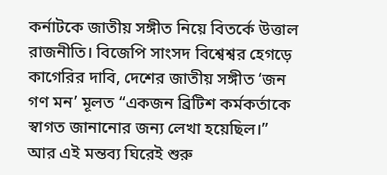কর্নাটকে জাতীয় সঙ্গীত নিয়ে বিতর্কে উত্তাল রাজনীতি। বিজেপি সাংসদ বিশ্বেশ্বর হেগড়ে কাগেরির দাবি, দেশের জাতীয় সঙ্গীত ‘জন গণ মন’ মূলত “একজন ব্রিটিশ কর্মকর্তাকে স্বাগত জানানোর জন্য লেখা হয়েছিল।” আর এই মন্তব্য ঘিরেই শুরু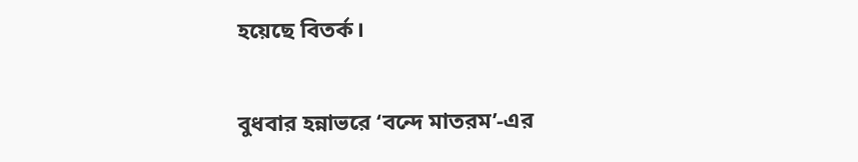হয়েছে বিতর্ক।

বুধবার হন্নাভরে ‘বন্দে মাতরম’-এর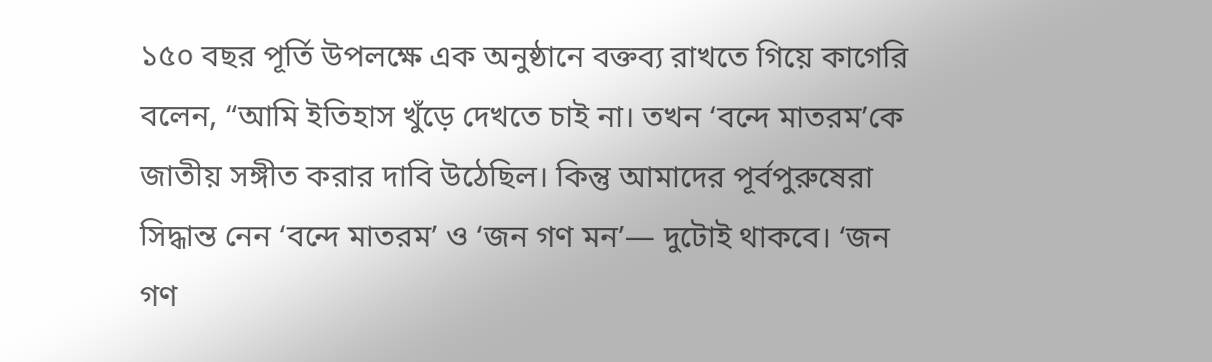১৫০ বছর পূর্তি উপলক্ষে এক অনুষ্ঠানে বক্তব্য রাখতে গিয়ে কাগেরি বলেন, “আমি ইতিহাস খুঁড়ে দেখতে চাই না। তখন ‘বন্দে মাতরম’কে জাতীয় সঙ্গীত করার দাবি উঠেছিল। কিন্তু আমাদের পূর্বপুরুষেরা সিদ্ধান্ত নেন ‘বন্দে মাতরম’ ও ‘জন গণ মন’— দুটোই থাকবে। ‘জন গণ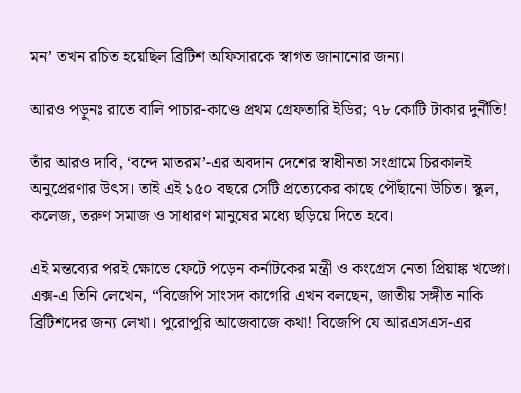মন’ তখন রচিত হয়েছিল ব্রিটিশ অফিসারকে স্বাগত জানানোর জন্য।

আরও পড়ুনঃ রাতে বালি পাচার-কাণ্ডে প্রথম গ্রেফতারি ইডির; ৭৮ কোটি টাকার দুর্নীতি!

তাঁর আরও দাবি, ‘বন্দে মাতরম’-এর অবদান দেশের স্বাধীনতা সংগ্রামে চিরকালই অনুপ্রেরণার উৎস। তাই এই ১৫০ বছরে সেটি প্রত্যেকের কাছে পৌঁছানো উচিত। স্কুল, কলেজ, তরুণ সমাজ ও সাধারণ মানুষের মধ্যে ছড়িয়ে দিতে হবে।

এই মন্তব্যের পরই ক্ষোভে ফেটে পড়েন কর্নাটকের মন্ত্রী ও কংগ্রেস নেতা প্রিয়াঙ্ক খড়্গে। এক্স-এ তিনি লেখেন, “বিজেপি সাংসদ কাগেরি এখন বলছেন, জাতীয় সঙ্গীত নাকি ব্রিটিশদের জন্য লেখা। পুরোপুরি আজেবাজে কথা! বিজেপি যে আরএসএস-এর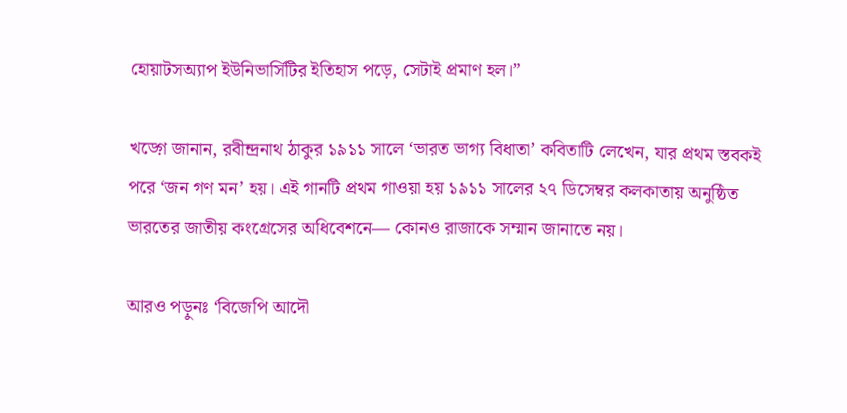হোয়াটসঅ্যাপ ইউনিভার্সিটির ইতিহাস পড়ে, সেটাই প্রমাণ হল।”

খড়্গে জানান, রবীন্দ্রনাথ ঠাকুর ১৯১১ সালে ‘ভারত ভাগ্য বিধাতা’ কবিতাটি লেখেন, যার প্রথম স্তবকই পরে ‘জন গণ মন’ হয়। এই গানটি প্রথম গাওয়া হয় ১৯১১ সালের ২৭ ডিসেম্বর কলকাতায় অনুষ্ঠিত ভারতের জাতীয় কংগ্রেসের অধিবেশনে— কোনও রাজাকে সম্মান জানাতে নয়।

আরও পড়ুনঃ ‘বিজেপি আদৌ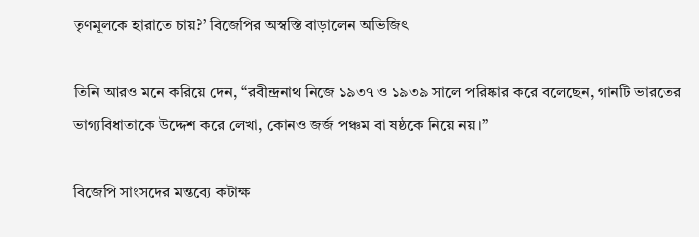তৃণমূলকে হারাতে চায়?’ বিজেপির অস্বস্তি বাড়ালেন অভিজিৎ

তিনি আরও মনে করিয়ে দেন, “রবীন্দ্রনাথ নিজে ১৯৩৭ ও ১৯৩৯ সালে পরিষ্কার করে বলেছেন, গানটি ভারতের ভাগ্যবিধাতাকে উদ্দেশ করে লেখা, কোনও জর্জ পঞ্চম বা ষষ্ঠকে নিয়ে নয়।”

বিজেপি সাংসদের মন্তব্যে কটাক্ষ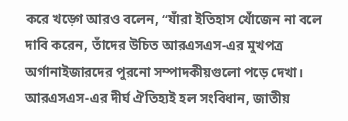করে খড়্গে আরও বলেন, “যাঁরা ইতিহাস খোঁজেন না বলে দাবি করেন, তাঁদের উচিত আরএসএস-এর মুখপত্র অর্গানাইজারদের পুরনো সম্পাদকীয়গুলো পড়ে দেখা। আরএসএস-এর দীর্ঘ ঐতিহ্যই হল সংবিধান, জাতীয়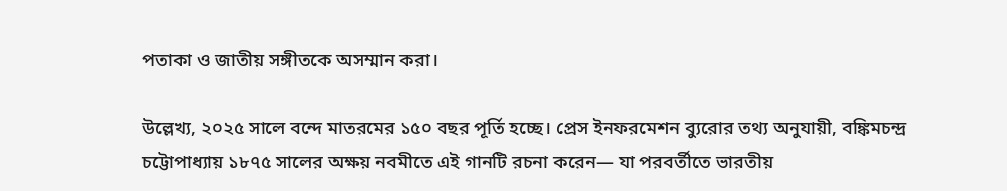পতাকা ও জাতীয় সঙ্গীতকে অসম্মান করা।

উল্লেখ্য, ২০২৫ সালে বন্দে মাতরমের ১৫০ বছর পূর্তি হচ্ছে। প্রেস ইনফরমেশন ব্যুরোর তথ্য অনুযায়ী, বঙ্কিমচন্দ্র চট্টোপাধ্যায় ১৮৭৫ সালের অক্ষয় নবমীতে এই গানটি রচনা করেন— যা পরবর্তীতে ভারতীয়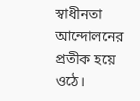স্বাধীনতা আন্দোলনের প্রতীক হয়ে ওঠে।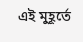এই মুহূর্তে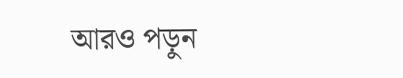আরও পড়ুন